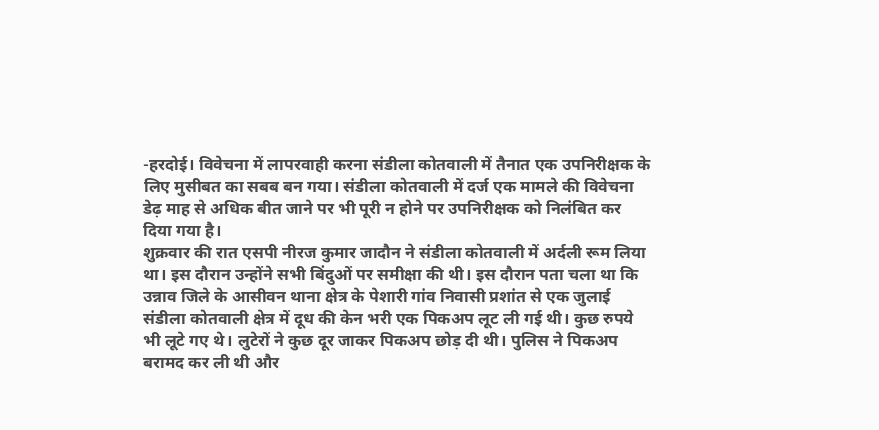-हरदोई। विवेचना में लापरवाही करना संडीला कोतवाली में तैनात एक उपनिरीक्षक के लिए मुसीबत का सबब बन गया। संडीला कोतवाली में दर्ज एक मामले की विवेचना डेढ़ माह से अधिक बीत जाने पर भी पूरी न होने पर उपनिरीक्षक को निलंबित कर दिया गया है।
शुक्रवार की रात एसपी नीरज कुमार जादौन ने संडीला कोतवाली में अर्दली रूम लिया था। इस दौरान उन्होंने सभी बिंदुओं पर समीक्षा की थी। इस दौरान पता चला था कि उन्नाव जिले के आसीवन थाना क्षेत्र के पेशारी गांव निवासी प्रशांत से एक जुलाई संडीला कोतवाली क्षेत्र में दूध की केन भरी एक पिकअप लूट ली गई थी। कुछ रुपये भी लूटे गए थे। लुटेरों ने कुछ दूर जाकर पिकअप छोड़ दी थी। पुलिस ने पिकअप बरामद कर ली थी और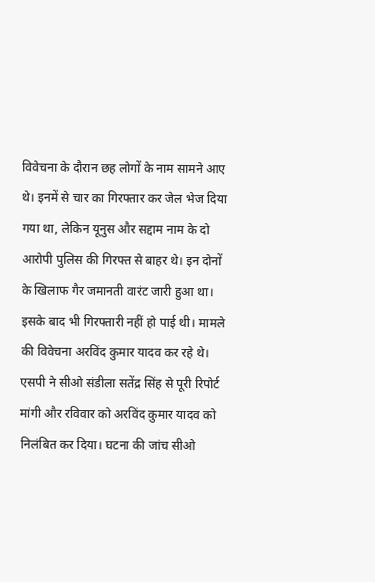विवेचना के दौरान छह लोगों के नाम सामने आए थे। इनमें से चार का गिरफ्तार कर जेल भेज दिया गया था, लेकिन यूनुस और सद्दाम नाम के दो आरोपी पुलिस की गिरफ्त से बाहर थे। इन दोनों के खिलाफ गैर जमानती वारंट जारी हुआ था। इसके बाद भी गिरफ्तारी नहीं हो पाई थी। मामले की विवेचना अरविंद कुमार यादव कर रहे थे। एसपी ने सीओ संडीला सतेंद्र सिंह से पूरी रिपोर्ट मांगी और रविवार को अरविंद कुमार यादव को निलंबित कर दिया। घटना की जांच सीओ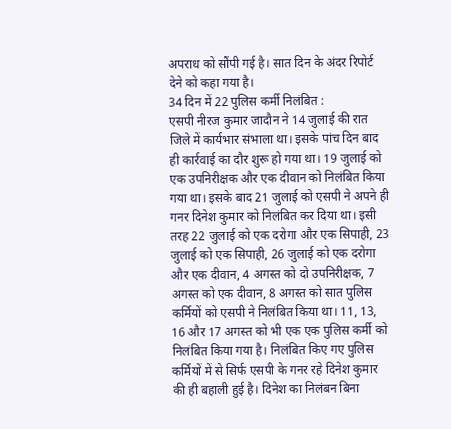अपराध को सौंपी गई है। सात दिन के अंदर रिपोर्ट देने को कहा गया है।
34 दिन में 22 पुलिस कर्मी निलंबित :
एसपी नीरज कुमार जादौन ने 14 जुलाई की रात जिले में कार्यभार संभाला था। इसके पांच दिन बाद ही कार्रवाई का दौर शुरू हो गया था। 19 जुलाई को एक उपनिरीक्षक और एक दीवान को निलंबित किया गया था। इसके बाद 21 जुलाई को एसपी ने अपने ही गनर दिनेश कुमार को निलंबित कर दिया था। इसी तरह 22 जुलाई को एक दरोगा और एक सिपाही, 23 जुलाई को एक सिपाही, 26 जुलाई को एक दरोगा और एक दीवान, 4 अगस्त को दो उपनिरीक्षक, 7 अगस्त को एक दीवान, 8 अगस्त को सात पुलिस कर्मियों को एसपी ने निलंबित किया था। 11, 13, 16 और 17 अगस्त को भी एक एक पुलिस कर्मी को निलंबित किया गया है। निलंबित किए गए पुलिस कर्मियों में से सिर्फ एसपी के गनर रहे दिनेश कुमार की ही बहाली हुई है। दिनेश का निलंबन बिना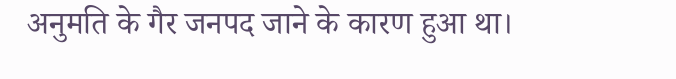अनुमति के गैर जनपद जाने के कारण हुआ था।